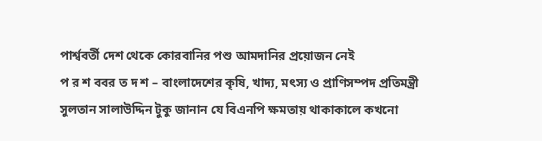পার্শ্ববর্তী দেশ থেকে কোরবানির পশু আমদানির প্রয়োজন নেই
প র শ ববর ত দ শ – বাংলাদেশের কৃষি, খাদ্য, মৎস্য ও প্রাণিসম্পদ প্রতিমন্ত্রী সুলতান সালাউদ্দিন টুকু জানান যে বিএনপি ক্ষমতায় থাকাকালে কখনো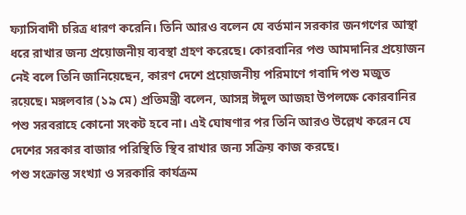ফ্যাসিবাদী চরিত্র ধারণ করেনি। তিনি আরও বলেন যে বর্তমান সরকার জনগণের আস্থা ধরে রাখার জন্য প্রয়োজনীয় ব্যবস্থা গ্রহণ করেছে। কোরবানির পশু আমদানির প্রয়োজন নেই বলে তিনি জানিয়েছেন, কারণ দেশে প্রয়োজনীয় পরিমাণে গবাদি পশু মজুত রয়েছে। মঙ্গলবার (১৯ মে) প্রতিমন্ত্রী বলেন, আসন্ন ঈদুল আজহা উপলক্ষে কোরবানির পশু সরবরাহে কোনো সংকট হবে না। এই ঘোষণার পর তিনি আরও উল্লেখ করেন যে দেশের সরকার বাজার পরিস্থিতি স্থিব রাখার জন্য সক্রিয় কাজ করছে।
পশু সংক্রান্ত সংখ্যা ও সরকারি কার্যক্রম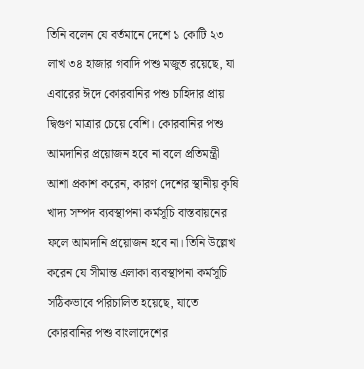তিনি বলেন যে বর্তমানে দেশে ১ কোটি ২৩ লাখ ৩৪ হাজার গবাদি পশু মজুত রয়েছে, যা এবারের ঈদে কোরবানির পশু চাহিদার প্রায় দ্বিগুণ মাত্রার চেয়ে বেশি। কোরবানির পশু আমদানির প্রয়োজন হবে না বলে প্রতিমন্ত্রী আশা প্রকাশ করেন, কারণ দেশের স্থানীয় কৃষি খাদ্য সম্পদ ব্যবস্থাপনা কর্মসূচি বাস্তবায়নের ফলে আমদানি প্রয়োজন হবে না। তিনি উল্লেখ করেন যে সীমান্ত এলাকা ব্যবস্থাপনা কর্মসূচি সঠিকভাবে পরিচালিত হয়েছে, যাতে কোরবানির পশু বাংলাদেশের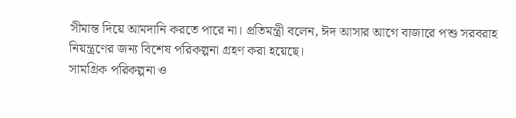সীমান্ত দিয়ে আমদানি করতে পারে না। প্রতিমন্ত্রী বলেন, ঈদ আসার আগে বাজারে পশু সরবরাহ নিয়ন্ত্রণের জন্য বিশেষ পরিকল্পনা গ্রহণ করা হয়েছে।
সামগ্রিক পরিকল্পনা ও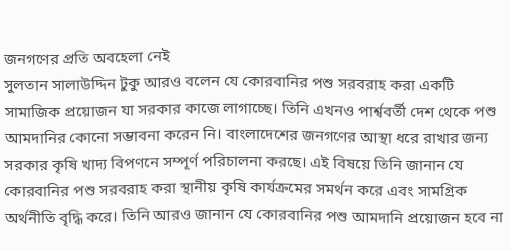জনগণের প্রতি অবহেলা নেই
সুলতান সালাউদ্দিন টুকু আরও বলেন যে কোরবানির পশু সরবরাহ করা একটি সামাজিক প্রয়োজন যা সরকার কাজে লাগাচ্ছে। তিনি এখনও পার্শ্ববর্তী দেশ থেকে পশু আমদানির কোনো সম্ভাবনা করেন নি। বাংলাদেশের জনগণের আস্থা ধরে রাখার জন্য সরকার কৃষি খাদ্য বিপণনে সম্পূর্ণ পরিচালনা করছে। এই বিষয়ে তিনি জানান যে কোরবানির পশু সরবরাহ করা স্থানীয় কৃষি কার্যক্রমের সমর্থন করে এবং সামগ্রিক অর্থনীতি বৃদ্ধি করে। তিনি আরও জানান যে কোরবানির পশু আমদানি প্রয়োজন হবে না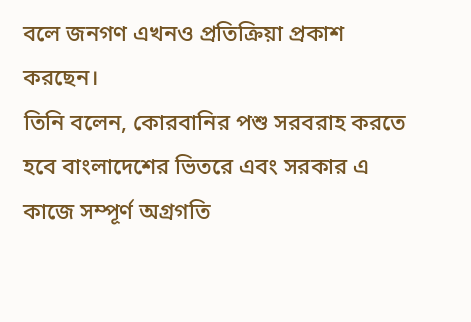বলে জনগণ এখনও প্রতিক্রিয়া প্রকাশ করছেন।
তিনি বলেন, কোরবানির পশু সরবরাহ করতে হবে বাংলাদেশের ভিতরে এবং সরকার এ কাজে সম্পূর্ণ অগ্রগতি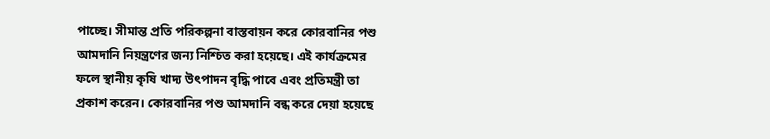পাচ্ছে। সীমান্ত প্রতি পরিকল্পনা বাস্তবায়ন করে কোরবানির পশু আমদানি নিয়ন্ত্রণের জন্য নিশ্চিত করা হয়েছে। এই কার্যক্রমের ফলে স্থানীয় কৃষি খাদ্য উৎপাদন বৃদ্ধি পাবে এবং প্রতিমন্ত্রী তা প্রকাশ করেন। কোরবানির পশু আমদানি বন্ধ করে দেয়া হয়েছে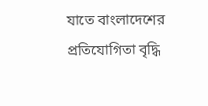যাতে বাংলাদেশের প্রতিযোগিতা বৃদ্ধি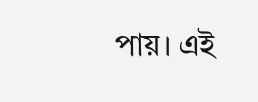পায়। এই